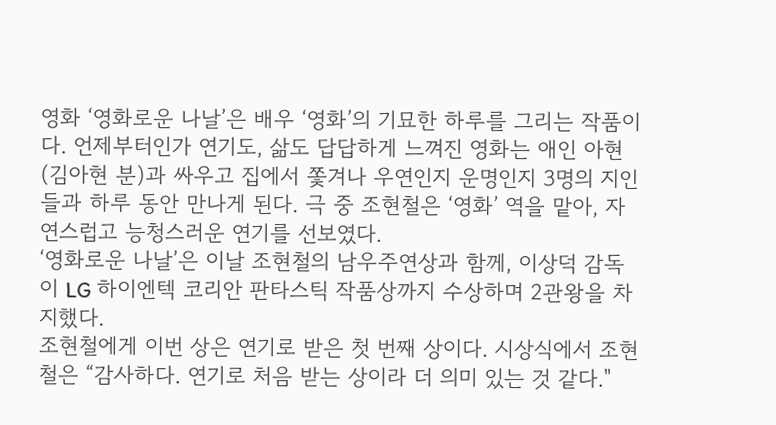영화 ‘영화로운 나날’은 배우 ‘영화’의 기묘한 하루를 그리는 작품이다. 언제부터인가 연기도, 삶도 답답하게 느껴진 영화는 애인 아현(김아현 분)과 싸우고 집에서 쫓겨나 우연인지 운명인지 3명의 지인들과 하루 동안 만나게 된다. 극 중 조현철은 ‘영화’ 역을 맡아, 자연스럽고 능청스러운 연기를 선보였다.
‘영화로운 나날’은 이날 조현철의 남우주연상과 함께, 이상덕 감독이 LG 하이엔텍 코리안 판타스틱 작품상까지 수상하며 2관왕을 차지했다.
조현철에게 이번 상은 연기로 받은 첫 번째 상이다. 시상식에서 조현철은 “감사하다. 연기로 처음 받는 상이라 더 의미 있는 것 같다."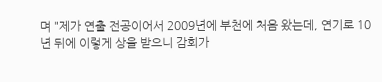며 "제가 연출 전공이어서 2009년에 부천에 처음 왔는데, 연기로 10년 뒤에 이렇게 상을 받으니 감회가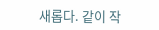새롭다. 같이 작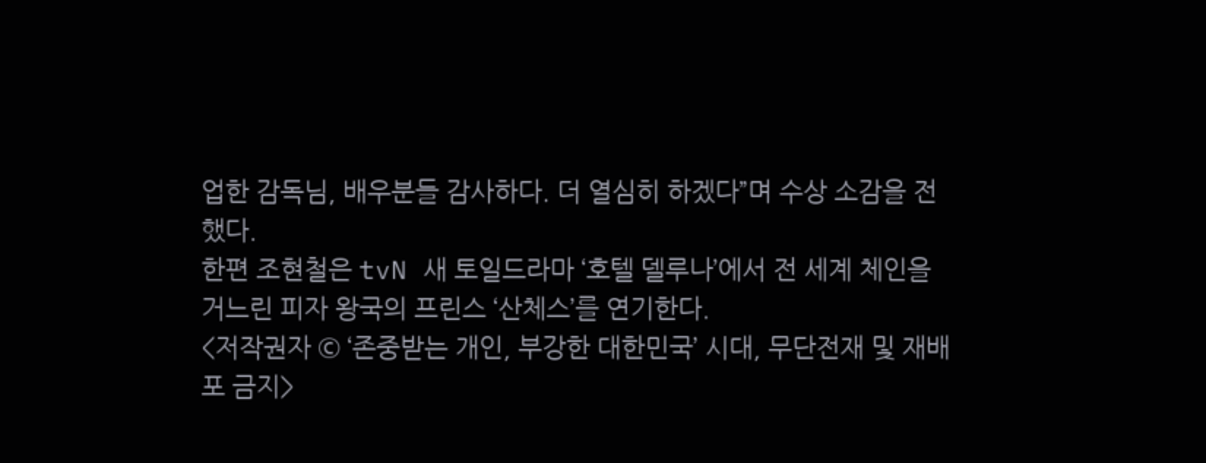업한 감독님, 배우분들 감사하다. 더 열심히 하겠다”며 수상 소감을 전했다.
한편 조현철은 tvN 새 토일드라마 ‘호텔 델루나’에서 전 세계 체인을 거느린 피자 왕국의 프린스 ‘산체스’를 연기한다.
<저작권자 © ‘존중받는 개인, 부강한 대한민국’ 시대, 무단전재 및 재배포 금지>